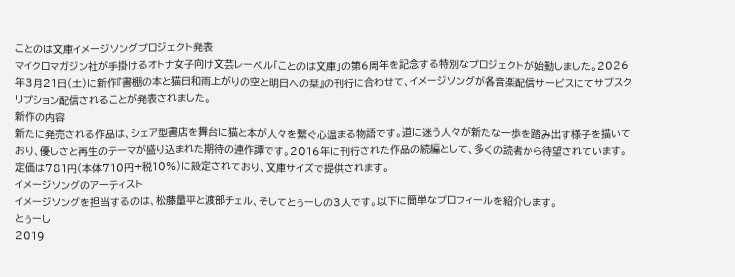ことのは文庫イメージソングプロジェクト発表
マイクロマガジン社が手掛けるオトナ女子向け文芸レーベル「ことのは文庫」の第6周年を記念する特別なプロジェクトが始動しました。2026年3月21日(土)に新作『書棚の本と猫日和雨上がりの空と明日への栞』の刊行に合わせて、イメージソングが各音楽配信サービスにてサブスクリプション配信されることが発表されました。
新作の内容
新たに発売される作品は、シェア型書店を舞台に猫と本が人々を繋ぐ心温まる物語です。道に迷う人々が新たな一歩を踏み出す様子を描いており、優しさと再生のテーマが盛り込まれた期待の連作譚です。2016年に刊行された作品の続編として、多くの読者から待望されています。定価は781円(本体710円+税10%)に設定されており、文庫サイズで提供されます。
イメージソングのアーティスト
イメージソングを担当するのは、松藤量平と渡部チェル、そしてとぅーしの3人です。以下に簡単なプロフィールを紹介します。
とぅーし
2019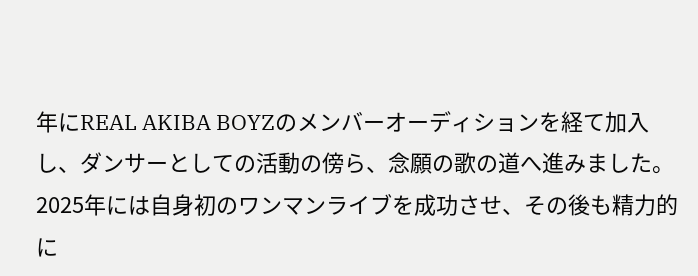年にREAL AKIBA BOYZのメンバーオーディションを経て加入し、ダンサーとしての活動の傍ら、念願の歌の道へ進みました。2025年には自身初のワンマンライブを成功させ、その後も精力的に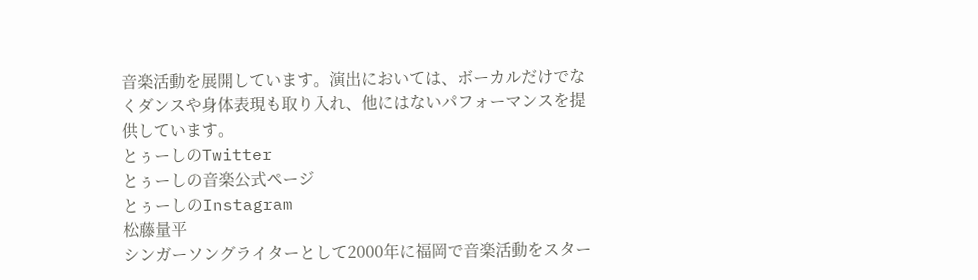音楽活動を展開しています。演出においては、ボーカルだけでなくダンスや身体表現も取り入れ、他にはないパフォーマンスを提供しています。
とぅーしのTwitter
とぅーしの音楽公式ページ
とぅーしのInstagram
松藤量平
シンガーソングライターとして2000年に福岡で音楽活動をスター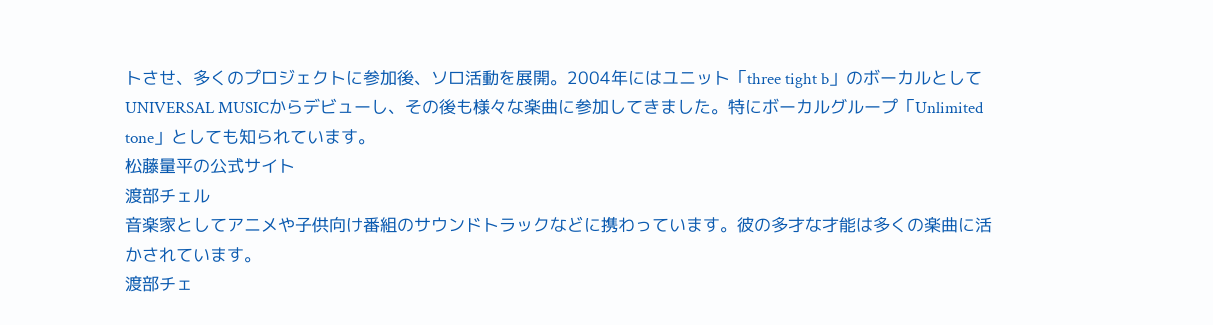トさせ、多くのプロジェクトに参加後、ソロ活動を展開。2004年にはユニット「three tight b」のボーカルとしてUNIVERSAL MUSICからデビューし、その後も様々な楽曲に参加してきました。特にボーカルグループ「Unlimited tone」としても知られています。
松藤量平の公式サイト
渡部チェル
音楽家としてアニメや子供向け番組のサウンドトラックなどに携わっています。彼の多才な才能は多くの楽曲に活かされています。
渡部チェ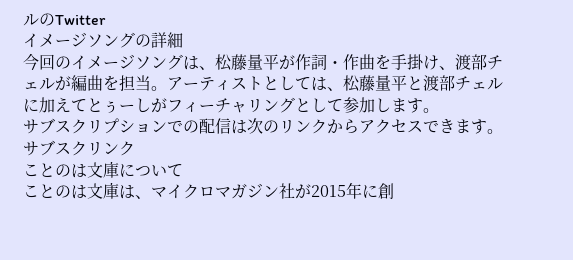ルのTwitter
イメージソングの詳細
今回のイメージソングは、松藤量平が作詞・作曲を手掛け、渡部チェルが編曲を担当。アーティストとしては、松藤量平と渡部チェルに加えてとぅーしがフィーチャリングとして参加します。
サブスクリプションでの配信は次のリンクからアクセスできます。
サブスクリンク
ことのは文庫について
ことのは文庫は、マイクロマガジン社が2015年に創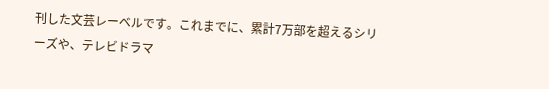刊した文芸レーベルです。これまでに、累計7万部を超えるシリーズや、テレビドラマ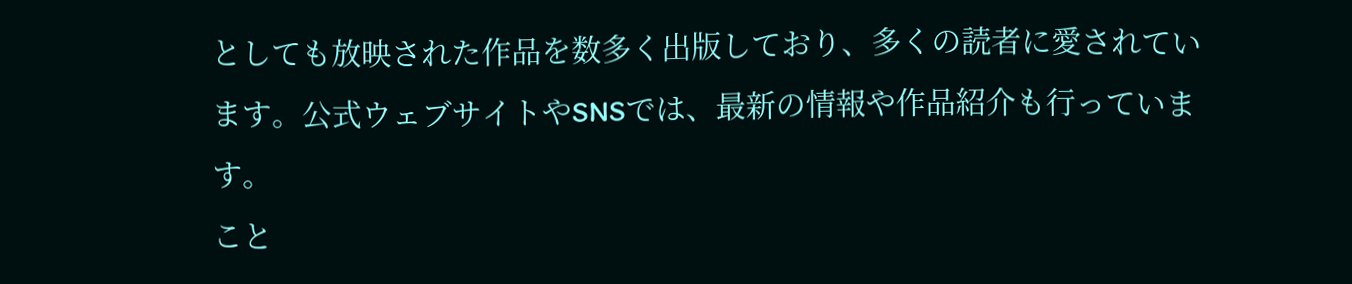としても放映された作品を数多く出版しており、多くの読者に愛されています。公式ウェブサイトやSNSでは、最新の情報や作品紹介も行っています。
こと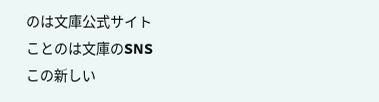のは文庫公式サイト
ことのは文庫のSNS
この新しい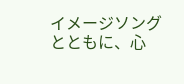イメージソングとともに、心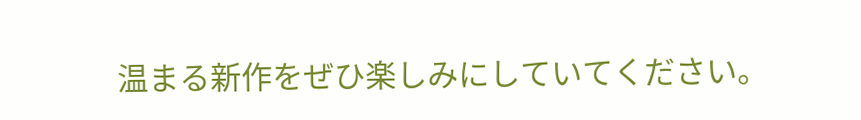温まる新作をぜひ楽しみにしていてください。